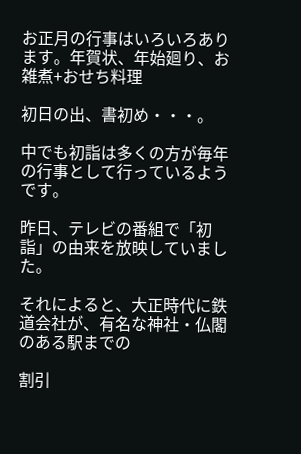お正月の行事はいろいろあります。年賀状、年始廻り、お雑煮+おせち料理

初日の出、書初め・・・。

中でも初詣は多くの方が毎年の行事として行っているようです。

昨日、テレビの番組で「初詣」の由来を放映していました。

それによると、大正時代に鉄道会社が、有名な神社・仏閣のある駅までの

割引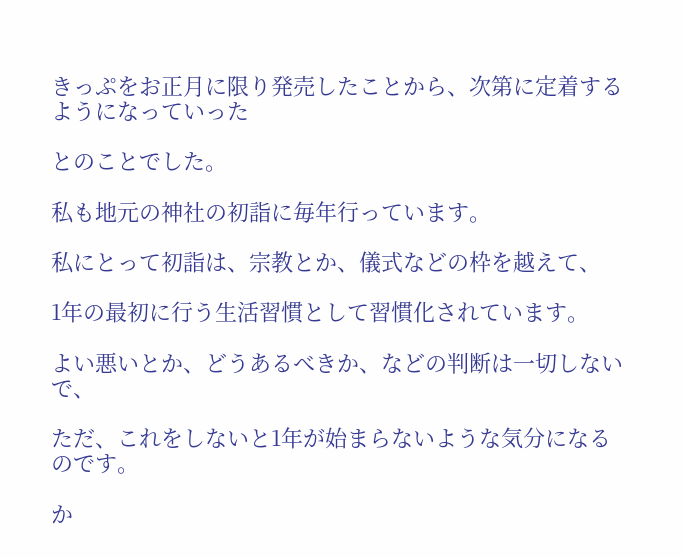きっぷをお正月に限り発売したことから、次第に定着するようになっていった

とのことでした。

私も地元の神社の初詣に毎年行っています。

私にとって初詣は、宗教とか、儀式などの枠を越えて、

1年の最初に行う生活習慣として習慣化されています。

よい悪いとか、どうあるべきか、などの判断は一切しないで、

ただ、これをしないと1年が始まらないような気分になるのです。

か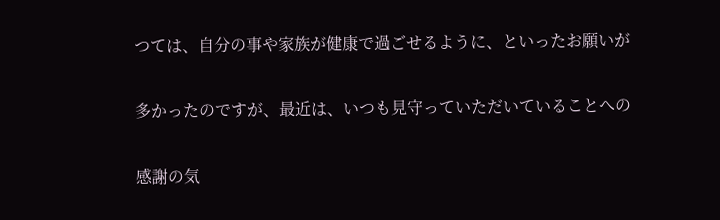つては、自分の事や家族が健康で過ごせるように、といったお願いが

多かったのですが、最近は、いつも見守っていただいていることへの

感謝の気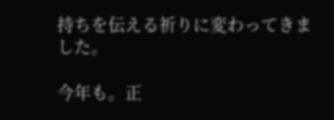持ちを伝える祈りに変わってきました。

今年も。正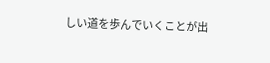しい道を歩んでいくことが出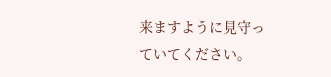来ますように見守っていてください。